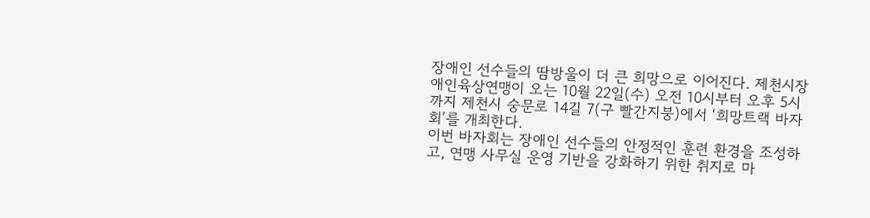장애인 선수들의 땀방울이 더 큰 희망으로 이어진다. 제천시장애인육상연맹이 오는 10월 22일(수) 오전 10시부터 오후 5시까지 제천시 숭문로 14길 7(구 빨간지붕)에서 ‘희망트랙 바자회’를 개최한다.
이번 바자회는 장애인 선수들의 안정적인 훈련 환경을 조성하고, 연맹 사무실 운영 기반을 강화하기 위한 취지로 마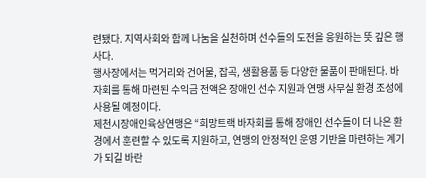련됐다. 지역사회와 함께 나눔을 실천하며 선수들의 도전을 응원하는 뜻 깊은 행사다.
행사장에서는 먹거리와 건어물, 잡곡, 생활용품 등 다양한 물품이 판매된다. 바자회를 통해 마련된 수익금 전액은 장애인 선수 지원과 연맹 사무실 환경 조성에 사용될 예정이다.
제천시장애인육상연맹은 “희망트랙 바자회를 통해 장애인 선수들이 더 나은 환경에서 훈련할 수 있도록 지원하고, 연맹의 안정적인 운영 기반을 마련하는 계기가 되길 바란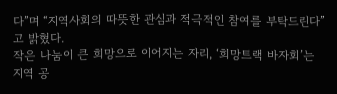다”며 “지역사회의 따뜻한 관심과 적극적인 참여를 부탁드린다”고 밝혔다.
작은 나눔이 큰 희망으로 이어지는 자리, ‘희망트랙 바자회’는 지역 공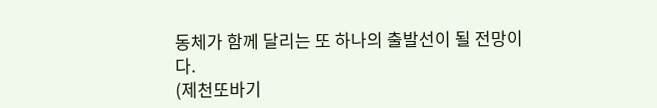동체가 함께 달리는 또 하나의 출발선이 될 전망이다.
(제천또바기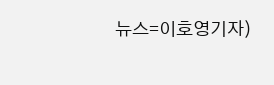뉴스=이호영기자)